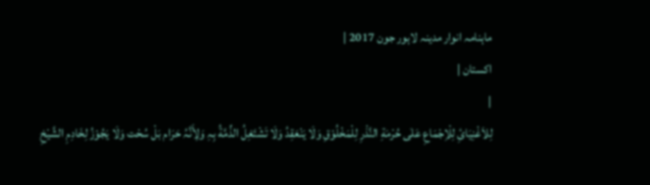ماہنامہ انوار مدینہ لاہور جون 2017 |
اكستان |
|
لِلاَغْنِیَائِ لِلْاِجْمَاعِ عَلٰی حُرْمَةِ النَّذْرِ لِلْمَخْلُوْقِ وَلَا یَنْعَقِدُ وَلَا تَشْتَغِلُ الذِّمَّةُ بِہِ وَلِأَنَّہُ حَرَام بَلْ سُحْت وَلَا یَجُوْزُ لِخَادِمِ الشَّیْخِ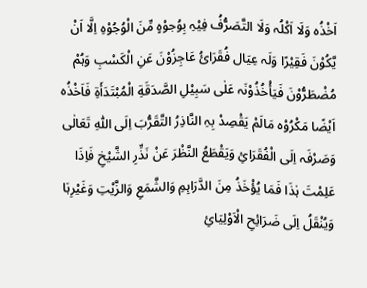اَخْذُہ وَلَا اَکْلُہ وَلَا التَّصَرُّفُ فِیْہِ بِوُجوْہٍ مِّنَ الْوُجُوْہِ اِلَّا اَنْ یَّکُوْنَ فَقِیْرًا وَلَہ عِیَال فُقَرَائُ عَاجِزُوْنَ عَنِ الْکَسْبِ وَہُمْ مُضْطَرُّوْنَ فَیَأْخُذُوْنَہ عَلٰی سَبِیْلِ الصَّدَقَةِ الْمُبْتَدَأَةِ فَاَخْذُہ اَیْضًا مَکْرُوْہ مَالَمْ یَقْصِدْ بِہِ النَّاذِرُ التَّقَرُّبَ اِلَی اللّٰہِ تَعَالٰی وَصَرْفَہ اِلَی الْفُقَرَائِ وَیَقْطَعُ النَّظْرَ عَنْ نَذِّرِ الشَّیْخِ فَاِذَا عَلِمْتَ ہٰذَا فَمَا یُؤْخَذُ مِنَ الدَّرَاہِمِ وَالشَّمَعِ وَالزَّیْتِ وَغَیْرِہَا وَیُنْقَلُ اِلَی ضَرَائِحِ الْاَوْلِیَائِ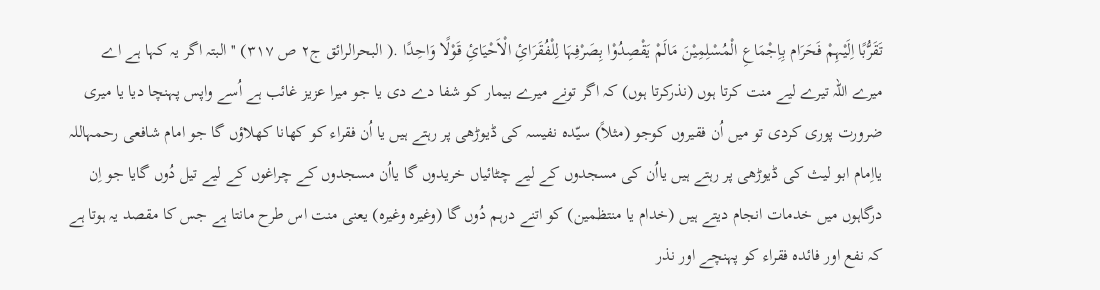تَقَرُّبًا اِلَیْہِمْ فَحَرَام بِاِجْمَاعِ الْمُسْلِمِیْنَ مَالَمْ یَقْصِدُوْا بِصَرْفِہَا لِلْفُقَرَائِ الْاَحْیَائِ قَوْلًا وَاحِدًا .( البحرالرائق ج٢ ص ٣١٧) ''البتہ اگر یہ کہا ہے اے میرے اللہ تیرے لیے منت کرتا ہوں (نذرکرتا ہوں) کہ اگر تونے میرے بیمار کو شفا دے دی یا جو میرا عزیز غائب ہے اُسے واپس پہنچا دیا یا میری ضرورت پوری کردی تو میں اُن فقیروں کوجو (مثلاً) سیّدہ نفیسہ کی ڈیوڑھی پر رہتے ہیں یا اُن فقراء کو کھانا کھلاؤں گا جو امام شافعی رحمہاللہ یااِمام ابو لیث کی ڈیوڑھی پر رہتے ہیں یااُن کی مسجدوں کے لیے چٹائیاں خریدوں گا یااُن مسجدوں کے چراغوں کے لیے تیل دُوں گایا جو اِن درگاہوں میں خدمات انجام دیتے ہیں (خدام یا منتظمین) کو اتنے درہم دُوں گا (وغیرہ وغیرہ) یعنی منت اس طرح مانتا ہے جس کا مقصد یہ ہوتا ہے کہ نفع اور فائدہ فقراء کو پہنچے اور نذر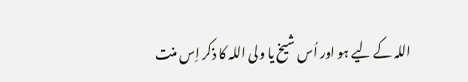اللہ کے لیے ہو اور اُس شیخ یا ولی اللہ کا ذکر اِس منت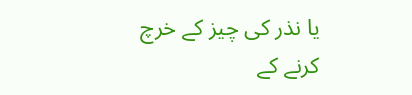یا نذر کی چیز کے خرچ کرنے کے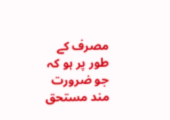مصرف کے طور پر ہو کہ جو ضرورت مند مستحق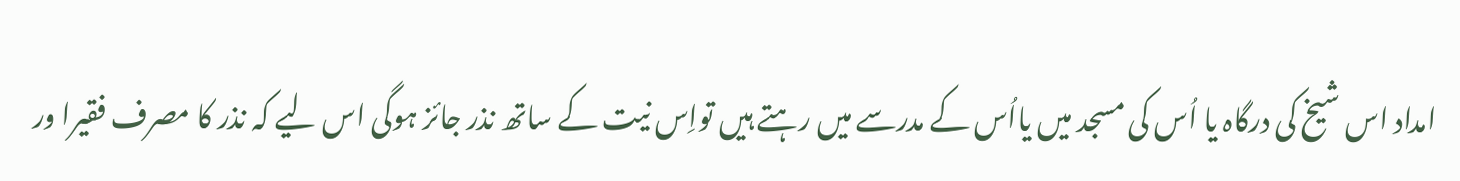امداد اس شیخ کی درگاہ یا اُس کی مسجد میں یااُس کے مدرسے میں رہتے ہیں تواِس نیت کے ساتھ نذر جائز ہوگی اس لیے کہ نذر کا مصرف فقیرا ور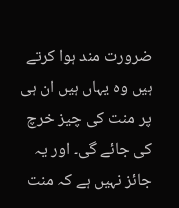ضرورت مند ہوا کرتے ہیں وہ یہاں ہیں ان ہی پر منت کی چیز خرچ کی جائے گی۔ اور یہ جائز نہیں ہے کہ منت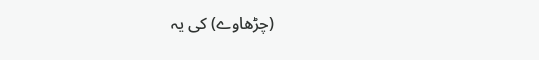(چڑھاوے) کی یہ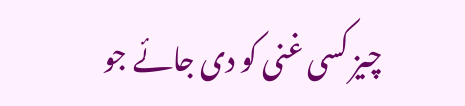چیز کسی غنی کو دی جائے جو